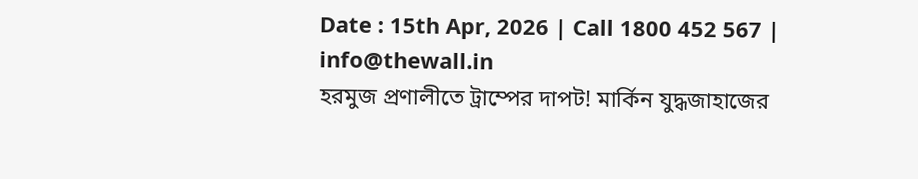Date : 15th Apr, 2026 | Call 1800 452 567 | info@thewall.in
হরমুজ প্রণালীতে ট্রাম্পের দাপট! মার্কিন যুদ্ধজাহাজের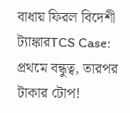বাধায় ফিরল বিদেশী ট্যাঙ্কারTCS Case: প্রথমে বন্ধুত্ব, তারপর টাকার টোপ!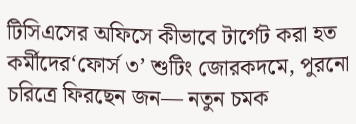টিসিএসের অফিসে কীভাবে টার্গেট করা হত কর্মীদের‘ফোর্স ৩’ শুটিং জোরকদমে, পুরনো চরিত্রে ফিরছেন জন— নতুন চমক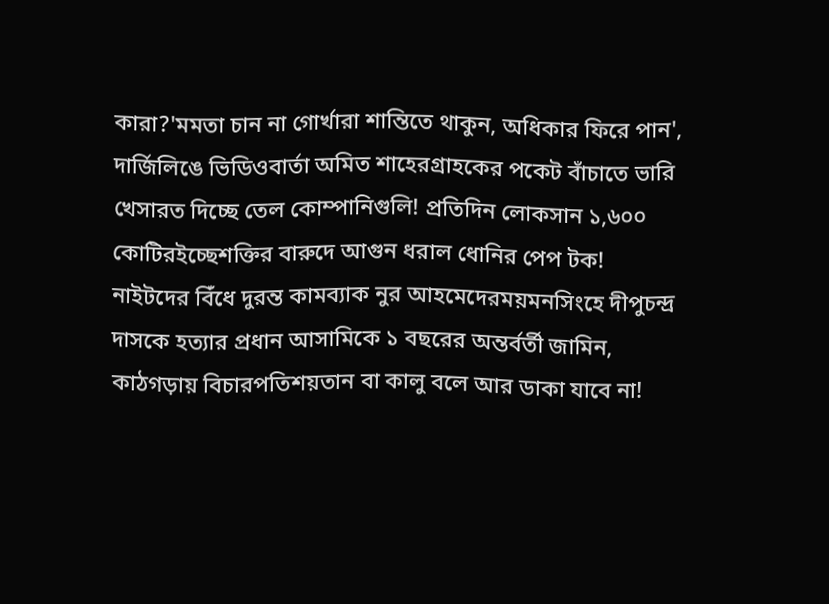কারা?'মমতা চান না গোর্খারা শান্তিতে থাকুন, অধিকার ফিরে পান', দার্জিলিঙে ভিডিওবার্তা অমিত শাহেরগ্রাহকের পকেট বাঁচাতে ভারি খেসারত দিচ্ছে তেল কোম্পানিগুলি! প্রতিদিন লোকসান ১,৬০০ কোটিরইচ্ছেশক্তির বারুদে আগুন ধরাল ধোনির পেপ টক! নাইটদের বিঁধে দুরন্ত কামব্যাক নুর আহমেদেরময়মনসিংহে দীপুচন্দ্র দাসকে হত্যার প্রধান আসামিকে ১ বছরের অন্তর্বর্তী জামিন, কাঠগড়ায় বিচারপতিশয়তান বা কালু বলে আর ডাকা যাবে না!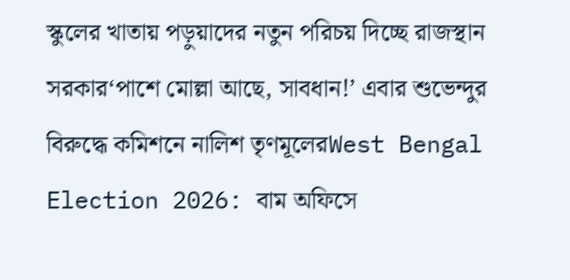স্কুলের খাতায় পড়ুয়াদের নতুন পরিচয় দিচ্ছে রাজস্থান সরকার‘পাশে মোল্লা আছে, সাবধান!’ এবার শুভেন্দুর বিরুদ্ধে কমিশনে নালিশ তৃণমূলেরWest Bengal Election 2026: বাম অফিসে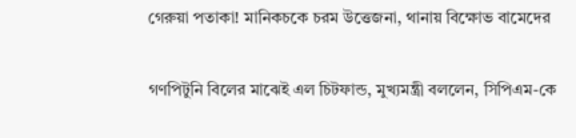গেরুয়া পতাকা! মানিকচকে চরম উত্তেজনা, থানায় বিক্ষোভ বামেদের

গণপিটুনি বিলের মাঝেই এল চিটফান্ড, মুখ্যমন্ত্রী বললেন, সিপিএম-কে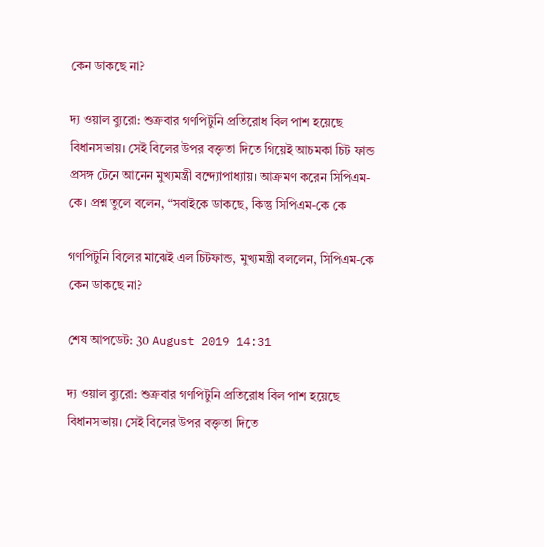কেন ডাকছে না?

দ্য ওয়াল ব্যুরো: শুক্রবার গণপিটুনি প্রতিরোধ বিল পাশ হয়েছে বিধানসভায়। সেই বিলের উপর বক্তৃতা দিতে গিয়েই আচমকা চিট ফান্ড প্রসঙ্গ টেনে আনেন মুখ্যমন্ত্রী বন্দ্যোপাধ্যায়। আক্রমণ করেন সিপিএম-কে। প্রশ্ন তুলে বলেন, “সবাইকে ডাকছে, কিন্তু সিপিএম-কে কে

গণপিটুনি বিলের মাঝেই এল চিটফান্ড, মুখ্যমন্ত্রী বললেন, সিপিএম-কে কেন ডাকছে না?

শেষ আপডেট: 30 August 2019 14:31

দ্য ওয়াল ব্যুরো: শুক্রবার গণপিটুনি প্রতিরোধ বিল পাশ হয়েছে বিধানসভায়। সেই বিলের উপর বক্তৃতা দিতে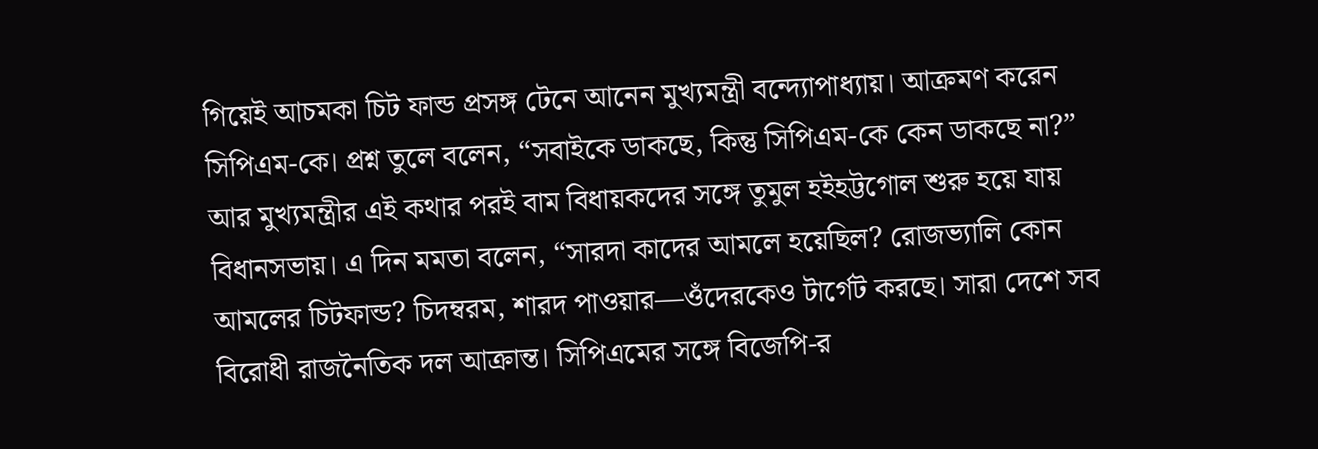গিয়েই আচমকা চিট ফান্ড প্রসঙ্গ টেনে আনেন মুখ্যমন্ত্রী বন্দ্যোপাধ্যায়। আক্রমণ করেন সিপিএম-কে। প্রশ্ন তুলে বলেন, “সবাইকে ডাকছে, কিন্তু সিপিএম-কে কেন ডাকছে না?” আর মুখ্যমন্ত্রীর এই কথার পরই বাম বিধায়কদের সঙ্গে তুমুল হইহট্টগোল শুরু হয়ে যায় বিধানসভায়। এ দিন মমতা বলেন, “সারদা কাদের আমলে হয়েছিল? রোজভ্যালি কোন আমলের চিটফান্ড? চিদম্বরম, শারদ পাওয়ার—ওঁদেরকেও টার্গেট করছে। সারা দেশে সব বিরোধী রাজনৈতিক দল আক্রান্ত। সিপিএমের সঙ্গে বিজেপি-র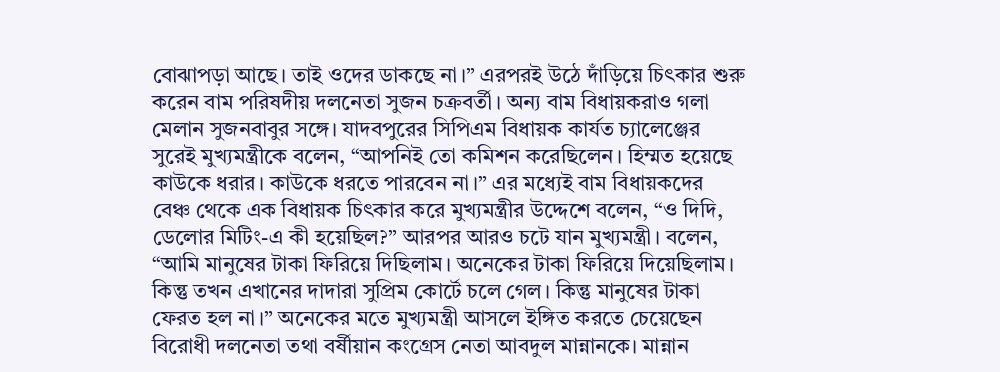বোঝাপড়া আছে। তাই ওদের ডাকছে না।” এরপরই উঠে দাঁড়িয়ে চিৎকার শুরু করেন বাম পরিষদীয় দলনেতা সুজন চক্রবর্তী। অন্য বাম বিধায়করাও গলা মেলান সুজনবাবুর সঙ্গে। যাদবপুরের সিপিএম বিধায়ক কার্যত চ্যালেঞ্জের সুরেই মুখ্যমন্ত্রীকে বলেন, “আপনিই তো কমিশন করেছিলেন। হিম্মত হয়েছে কাউকে ধরার। কাউকে ধরতে পারবেন না।” এর মধ্যেই বাম বিধায়কদের বেঞ্চ থেকে এক বিধায়ক চিৎকার করে মুখ্যমন্ত্রীর উদ্দেশে বলেন, “ও দিদি, ডেলোর মিটিং-এ কী হয়েছিল?” আরপর আরও চটে যান মুখ্যমন্ত্রী। বলেন, “আমি মানুষের টাকা ফিরিয়ে দিছিলাম। অনেকের টাকা ফিরিয়ে দিয়েছিলাম। কিন্তু তখন এখানের দাদারা সুপ্রিম কোর্টে চলে গেল। কিন্তু মানুষের টাকা ফেরত হল না।” অনেকের মতে মুখ্যমন্ত্রী আসলে ইঙ্গিত করতে চেয়েছেন বিরোধী দলনেতা তথা বর্ষীয়ান কংগ্রেস নেতা আবদুল মান্নানকে। মান্নান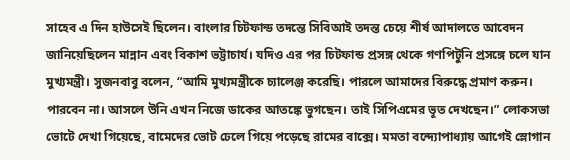সাহেব এ দিন হাউসেই ছিলেন। বাংলার চিটফান্ড তদন্তে সিবিআই তদন্ত চেয়ে শীর্ষ আদালতে আবেদন জানিয়েছিলেন মান্নান এবং বিকাশ ভট্টাচার্য। যদিও এর পর চিটফান্ড প্রসঙ্গ থেকে গণপিটুনি প্রসঙ্গে চলে যান মুখ্যমন্ত্রী। সুজনবাবু বলেন, “আমি মুখ্যমন্ত্রীকে চ্যালেঞ্জ করেছি। পারলে আমাদের বিরুদ্ধে প্রমাণ করুন। পারবেন না। আসলে উনি এখন নিজে ডাকের আতঙ্কে ভুগছেন। তাই সিপিএমের ভূত দেখছেন।” লোকসভা ভোটে দেখা গিয়েছে, বামেদের ভোট ঢেলে গিয়ে পড়েছে রামের বাক্সে। মমতা বন্দ্যোপাধ্যায় আগেই স্লোগান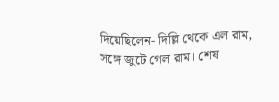দিয়েছিলেন- দিল্লি থেকে এল রাম, সঙ্গে জুটে গেল রাম। শেষ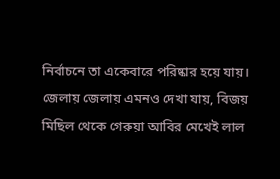নির্বাচনে তা একেবারে পরিষ্কার হয়ে যায়। জেলায় জেলায় এমনও দেখা যায়, বিজয় মিছিল থেকে গেরুয়া আবির মেখেই লাল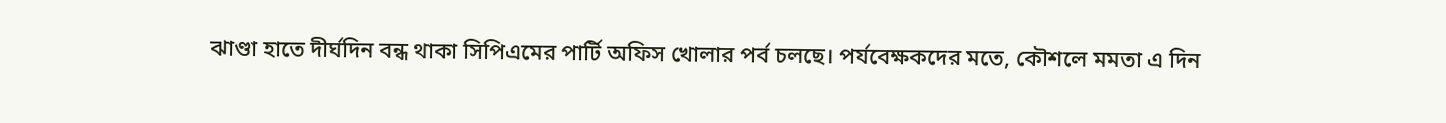ঝাণ্ডা হাতে দীর্ঘদিন বন্ধ থাকা সিপিএমের পার্টি অফিস খোলার পর্ব চলছে। পর্যবেক্ষকদের মতে, কৌশলে মমতা এ দিন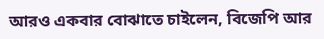আরও একবার বোঝাতে চাইলেন, বিজেপি আর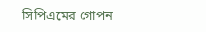সিপিএমের গোপন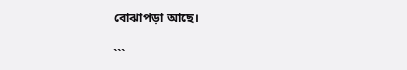বোঝাপড়া আছে।

```